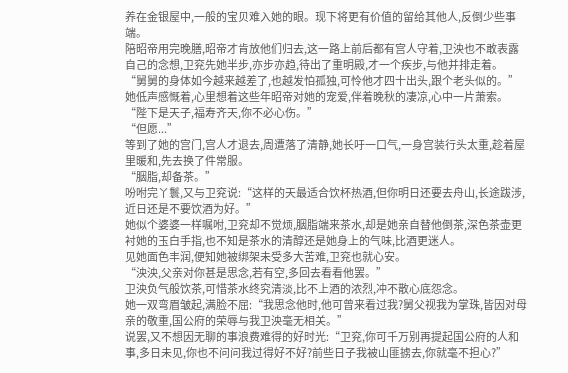养在金银屋中,一般的宝贝难入她的眼。现下将更有价值的留给其他人,反倒少些事端。
陪昭帝用完晚膳,昭帝才肯放他们归去,这一路上前后都有宫人守着,卫泱也不敢表露自己的念想,卫兖先她半步,亦步亦趋,待出了重明殿,才一个疾步,与他并排走着。
“舅舅的身体如今越来越差了,也越发怕孤独,可怜他才四十出头,跟个老头似的。”她低声感慨着,心里想着这些年昭帝对她的宠爱,伴着晚秋的凄凉,心中一片萧索。
“陛下是天子,福寿齐天,你不必心伤。”
“但愿...”
等到了她的宫门,宫人才退去,周遭落了清静,她长吁一口气,一身宫装行头太重,趁着屋里暖和,先去换了件常服。
“胭脂,却备茶。”
吩咐完丫鬟,又与卫兖说:“这样的天最适合饮杯热酒,但你明日还要去舟山,长途跋涉,近日还是不要饮酒为好。”
她似个婆婆一样嘱咐,卫兖却不觉烦,胭脂端来茶水,却是她亲自替他倒茶,深色茶壶更衬她的玉白手指,也不知是茶水的清醇还是她身上的气味,比酒更迷人。
见她面色丰润,便知她被绑架未受多大苦难,卫兖也就心安。
“泱泱,父亲对你甚是思念,若有空,多回去看看他罢。”
卫泱负气般饮茶,可惜茶水终究清淡,比不上酒的浓烈,冲不散心底怨念。
她一双弯眉皱起,满脸不屈:“我思念他时,他可曾来看过我?舅父视我为掌珠,皆因对母亲的敬重,国公府的荣辱与我卫泱毫无相关。”
说罢,又不想因无聊的事浪费难得的好时光:“卫兖,你可千万别再提起国公府的人和事,多日未见,你也不问问我过得好不好?前些日子我被山匪掳去,你就毫不担心?”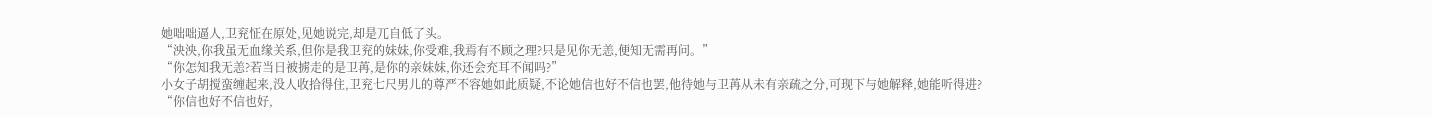她咄咄逼人,卫兖怔在原处,见她说完,却是兀自低了头。
“泱泱,你我虽无血缘关系,但你是我卫兖的妹妹,你受难,我焉有不顾之理?只是见你无恙,便知无需再问。”
“你怎知我无恙?若当日被掳走的是卫苒,是你的亲妹妹,你还会充耳不闻吗?”
小女子胡搅蛮缠起来,没人收拾得住,卫兖七尺男儿的尊严不容她如此质疑,不论她信也好不信也罢,他待她与卫苒从未有亲疏之分,可现下与她解释,她能听得进?
“你信也好不信也好,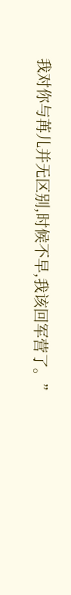我对你与苒儿并无区别,时候不早,我该回军营了。”